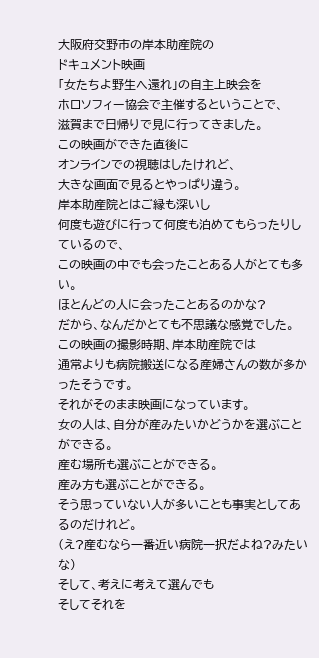大阪府交野市の岸本助産院の
ドキュメント映画
「女たちよ野生へ還れ」の自主上映会を
ホロソフィー協会で主催するということで、
滋賀まで日帰りで見に行ってきました。
この映画ができた直後に
オンラインでの視聴はしたけれど、
大きな画面で見るとやっぱり違う。
岸本助産院とはご縁も深いし
何度も遊びに行って何度も泊めてもらったりしているので、
この映画の中でも会ったことある人がとても多い。
ほとんどの人に会ったことあるのかな?
だから、なんだかとても不思議な感覚でした。
この映画の撮影時期、岸本助産院では
通常よりも病院搬送になる産婦さんの数が多かったそうです。
それがそのまま映画になっています。
女の人は、自分が産みたいかどうかを選ぶことができる。
産む場所も選ぶことができる。
産み方も選ぶことができる。
そう思っていない人が多いことも事実としてあるのだけれど。
(え?産むなら一番近い病院一択だよね?みたいな)
そして、考えに考えて選んでも
そしてそれを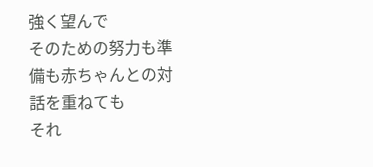強く望んで
そのための努力も準備も赤ちゃんとの対話を重ねても
それ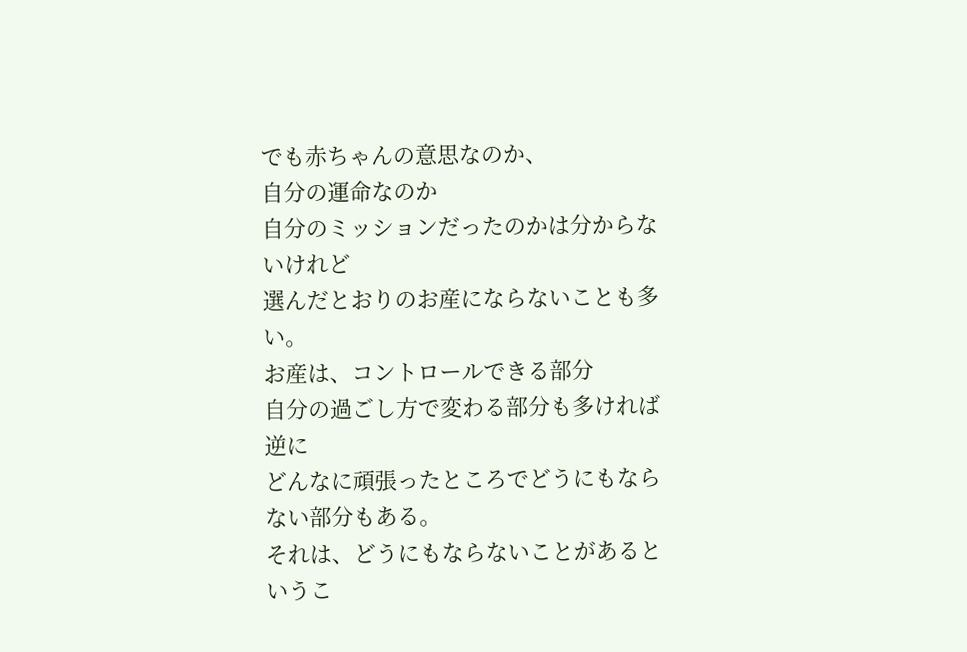でも赤ちゃんの意思なのか、
自分の運命なのか
自分のミッションだったのかは分からないけれど
選んだとおりのお産にならないことも多い。
お産は、コントロールできる部分
自分の過ごし方で変わる部分も多ければ
逆に
どんなに頑張ったところでどうにもならない部分もある。
それは、どうにもならないことがあるというこ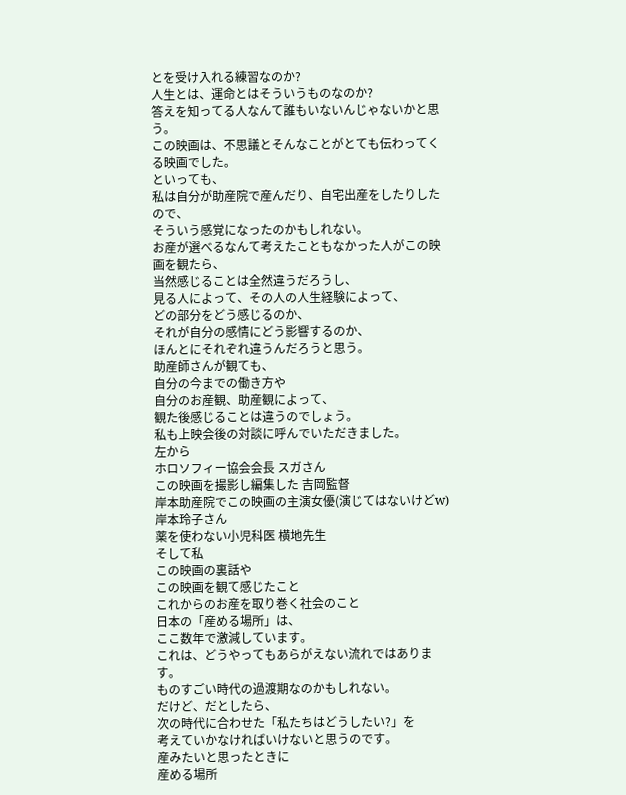とを受け入れる練習なのか?
人生とは、運命とはそういうものなのか?
答えを知ってる人なんて誰もいないんじゃないかと思う。
この映画は、不思議とそんなことがとても伝わってくる映画でした。
といっても、
私は自分が助産院で産んだり、自宅出産をしたりしたので、
そういう感覚になったのかもしれない。
お産が選べるなんて考えたこともなかった人がこの映画を観たら、
当然感じることは全然違うだろうし、
見る人によって、その人の人生経験によって、
どの部分をどう感じるのか、
それが自分の感情にどう影響するのか、
ほんとにそれぞれ違うんだろうと思う。
助産師さんが観ても、
自分の今までの働き方や
自分のお産観、助産観によって、
観た後感じることは違うのでしょう。
私も上映会後の対談に呼んでいただきました。
左から
ホロソフィー協会会長 スガさん
この映画を撮影し編集した 吉岡監督
岸本助産院でこの映画の主演女優(演じてはないけどw) 岸本玲子さん
薬を使わない小児科医 横地先生
そして私
この映画の裏話や
この映画を観て感じたこと
これからのお産を取り巻く社会のこと
日本の「産める場所」は、
ここ数年で激減しています。
これは、どうやってもあらがえない流れではあります。
ものすごい時代の過渡期なのかもしれない。
だけど、だとしたら、
次の時代に合わせた「私たちはどうしたい?」を
考えていかなければいけないと思うのです。
産みたいと思ったときに
産める場所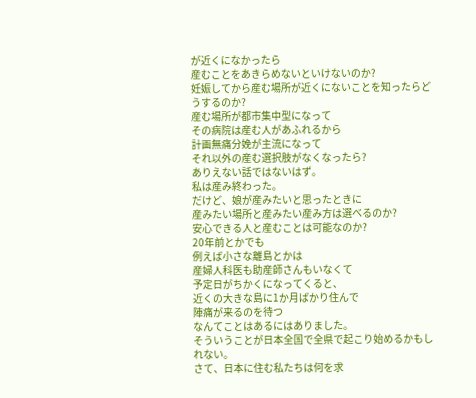が近くになかったら
産むことをあきらめないといけないのか?
妊娠してから産む場所が近くにないことを知ったらどうするのか?
産む場所が都市集中型になって
その病院は産む人があふれるから
計画無痛分娩が主流になって
それ以外の産む選択肢がなくなったら?
ありえない話ではないはず。
私は産み終わった。
だけど、娘が産みたいと思ったときに
産みたい場所と産みたい産み方は選べるのか?
安心できる人と産むことは可能なのか?
20年前とかでも
例えば小さな離島とかは
産婦人科医も助産師さんもいなくて
予定日がちかくになってくると、
近くの大きな島に1か月ばかり住んで
陣痛が来るのを待つ
なんてことはあるにはありました。
そういうことが日本全国で全県で起こり始めるかもしれない。
さて、日本に住む私たちは何を求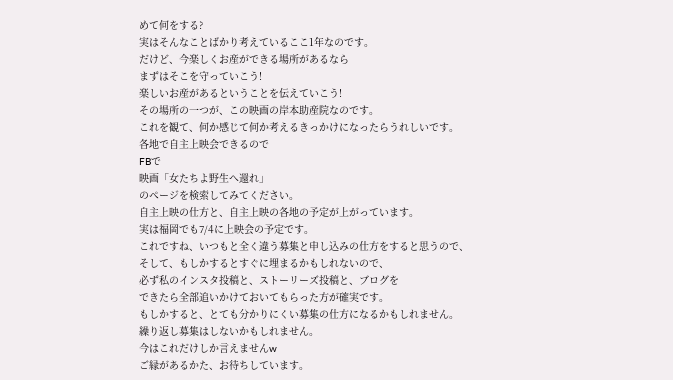めて何をする?
実はそんなことばかり考えているここ1年なのです。
だけど、今楽しくお産ができる場所があるなら
まずはそこを守っていこう!
楽しいお産があるということを伝えていこう!
その場所の一つが、この映画の岸本助産院なのです。
これを観て、何か感じて何か考えるきっかけになったらうれしいです。
各地で自主上映会できるので
FBで
映画「女たちよ野生へ還れ」
のページを検索してみてください。
自主上映の仕方と、自主上映の各地の予定が上がっています。
実は福岡でも7/4に上映会の予定です。
これですね、いつもと全く違う募集と申し込みの仕方をすると思うので、
そして、もしかするとすぐに埋まるかもしれないので、
必ず私のインスタ投稿と、ストーリーズ投稿と、ブログを
できたら全部追いかけておいてもらった方が確実です。
もしかすると、とても分かりにくい募集の仕方になるかもしれません。
繰り返し募集はしないかもしれません。
今はこれだけしか言えませんw
ご縁があるかた、お待ちしています。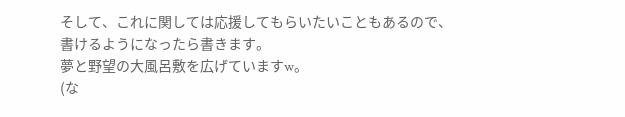そして、これに関しては応援してもらいたいこともあるので、
書けるようになったら書きます。
夢と野望の大風呂敷を広げていますw。
(な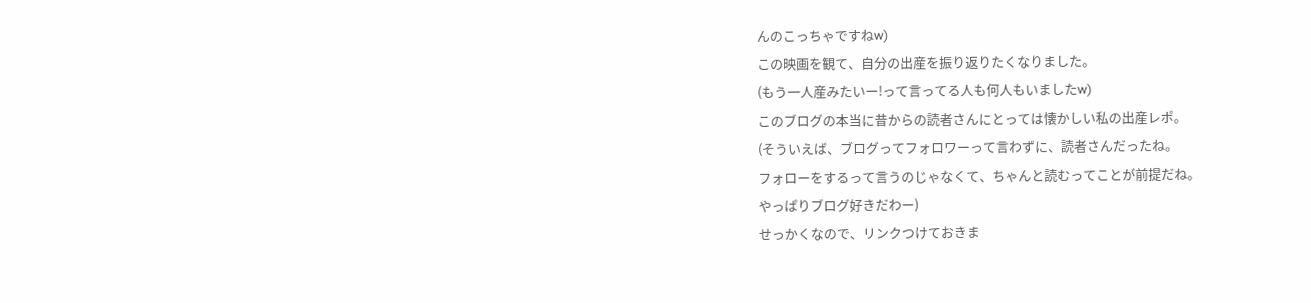んのこっちゃですねw)
この映画を観て、自分の出産を振り返りたくなりました。
(もう一人産みたいー!って言ってる人も何人もいましたw)
このブログの本当に昔からの読者さんにとっては懐かしい私の出産レポ。
(そういえば、ブログってフォロワーって言わずに、読者さんだったね。
フォローをするって言うのじゃなくて、ちゃんと読むってことが前提だね。
やっぱりブログ好きだわー)
せっかくなので、リンクつけておきま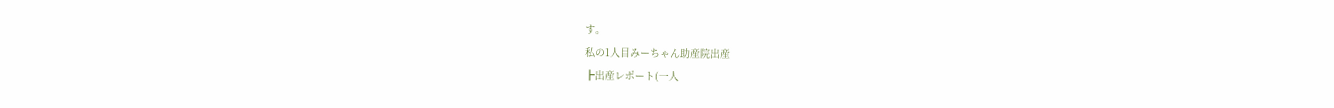す。
私の1人目みーちゃん助産院出産
┣出産レポート(一人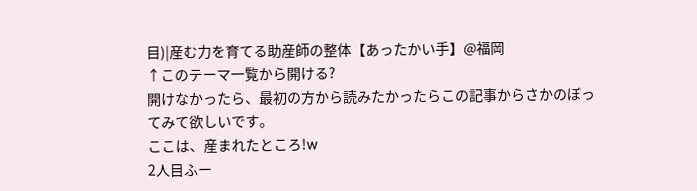目)|産む力を育てる助産師の整体【あったかい手】@福岡
↑このテーマ一覧から開ける?
開けなかったら、最初の方から読みたかったらこの記事からさかのぼってみて欲しいです。
ここは、産まれたところ!w
2人目ふー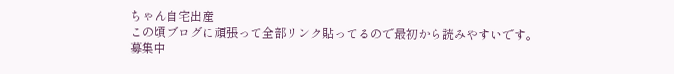ちゃん自宅出産
この頃ブログに頑張って全部リンク貼ってるので最初から読みやすいです。
募集中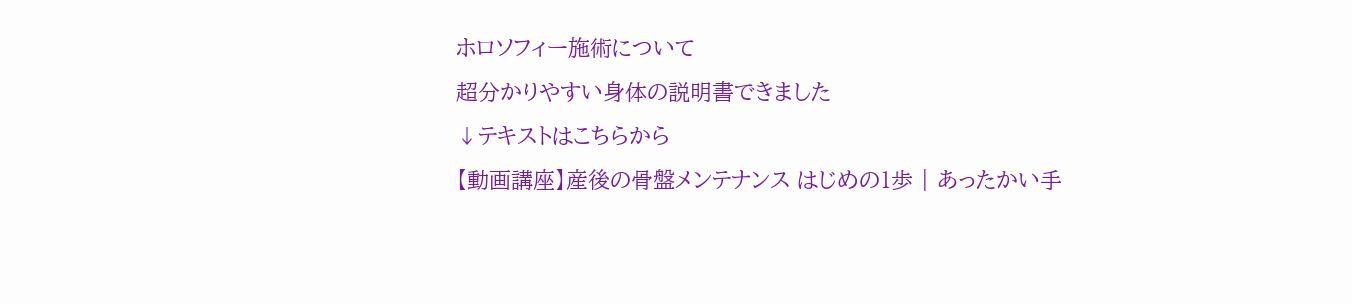ホロソフィー施術について
超分かりやすい身体の説明書できました
↓テキストはこちらから
【動画講座】産後の骨盤メンテナンス はじめの1歩 | あったかい手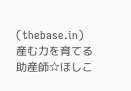(thebase.in)
産む力を育てる助産師☆ほしこ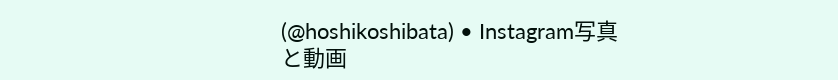(@hoshikoshibata) • Instagram写真と動画